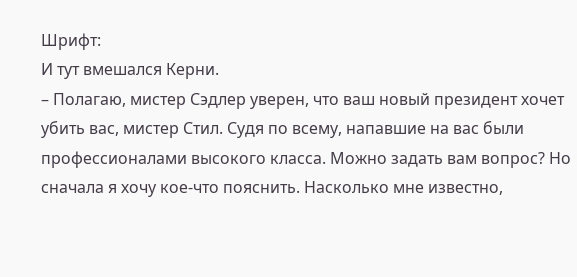Шрифт:
И тут вмешался Керни.
– Полагаю, мистер Сэдлер уверен, что ваш новый президент хочет убить вас, мистер Стил. Судя по всему, напавшие на вас были профессионалами высокого класса. Можно задать вам вопрос? Но сначала я хочу кое-что пояснить. Насколько мне известно,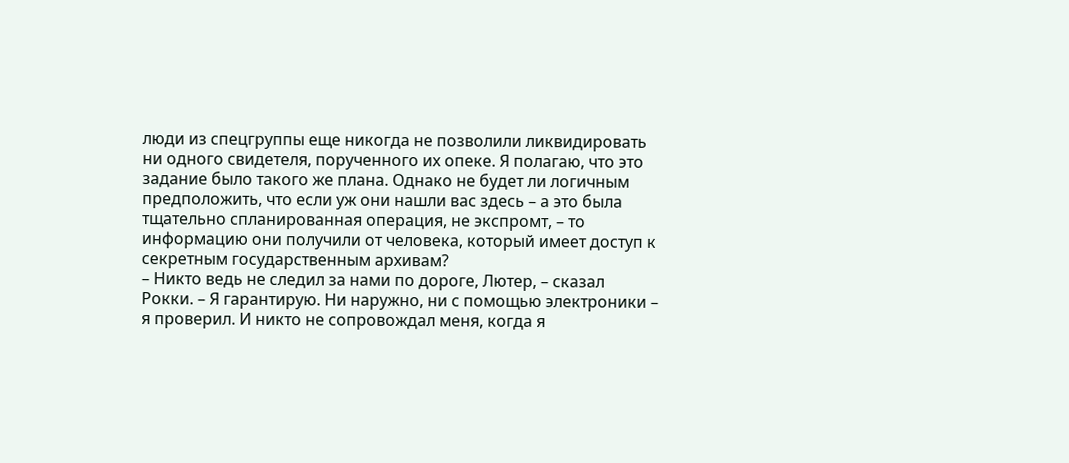люди из спецгруппы еще никогда не позволили ликвидировать ни одного свидетеля, порученного их опеке. Я полагаю, что это задание было такого же плана. Однако не будет ли логичным предположить, что если уж они нашли вас здесь – а это была тщательно спланированная операция, не экспромт, – то информацию они получили от человека, который имеет доступ к секретным государственным архивам?
– Никто ведь не следил за нами по дороге, Лютер, – сказал Рокки. – Я гарантирую. Ни наружно, ни с помощью электроники – я проверил. И никто не сопровождал меня, когда я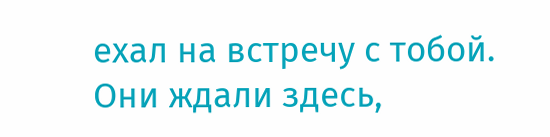ехал на встречу с тобой.
Они ждали здесь,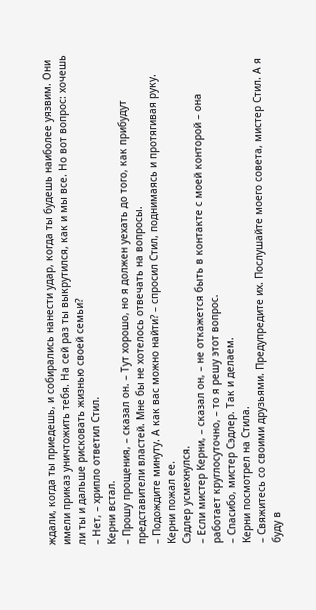ждали, когда ты приедешь, и собирались нанести удар, когда ты будешь наиболее уязвим. Они имели приказ уничтожить тебя. На сей раз ты выкрутился, как и мы все. Но вот вопрос: хочешь ли ты и дальше рисковать жизнью своей семьи?
– Нет, – хрипло ответил Стил.
Керни встал.
– Прошу прощения, – сказал он. – Тут хорошо, но я должен уехать до того, как прибудут представители властей. Мне бы не хотелось отвечать на вопросы.
– Подождите минуту. А как вас можно найти? – спросил Стил, поднимаясь и протягивая руку.
Керни пожал ее.
Сэдлер усмехнулся.
– Если мистер Керни, – сказал он, – не откажется быть в контакте с моей конторой – она работает круглосуточно, – то я решу этот вопрос.
– Спасибо, мистер Сэдлер. Так и делаем.
Керни посмотрел на Стила.
– Свяжитесь со своими друзьями. Предупредите их. Послушайте моего совета, мистер Стил. А я буду в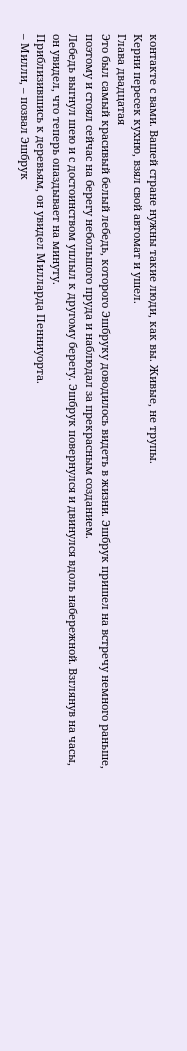контакте с вами. Вашей стране нужны такие люди, как вы. Живые, не трупы.
Керни пересек кухню, взял свой автомат и ушел.
Глава двадцатая
Это был самый красивый белый лебедь, которого Эшбруку доводилось видеть в жизни. Эшбрук пришел на встречу немного раньше, поэтому и стоял сейчас на берегу небольшого пруда и наблюдал за прекрасным созданием.
Лебедь выгнул шею и с достоинством уплыл к другому берегу. Эшбрук повернулся и двинулся вдоль набережной. Взглянув на часы, он увидел, что теперь опаздывает на минуту.
Приблизившись к деревьям, он увидел Милларда Пенниуорта.
– Милли, – позвал Эшбрук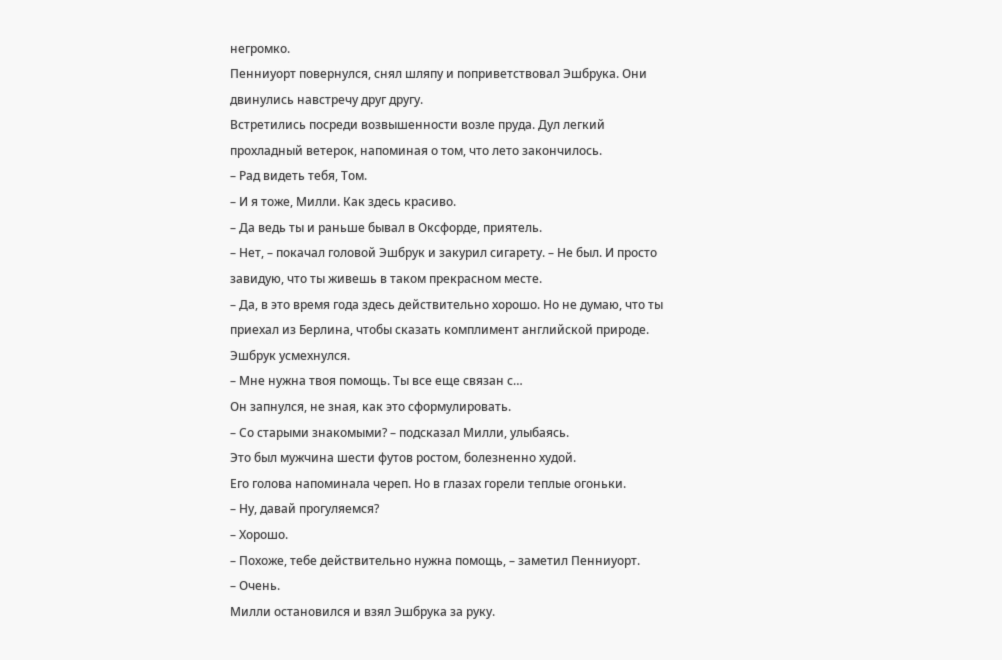негромко.
Пенниуорт повернулся, снял шляпу и поприветствовал Эшбрука. Они двинулись навстречу друг другу.
Встретились посреди возвышенности возле пруда. Дул легкий прохладный ветерок, напоминая о том, что лето закончилось.
– Рад видеть тебя, Том.
– И я тоже, Милли. Как здесь красиво.
– Да ведь ты и раньше бывал в Оксфорде, приятель.
– Нет, – покачал головой Эшбрук и закурил сигарету. – Не был. И просто завидую, что ты живешь в таком прекрасном месте.
– Да, в это время года здесь действительно хорошо. Но не думаю, что ты приехал из Берлина, чтобы сказать комплимент английской природе.
Эшбрук усмехнулся.
– Мне нужна твоя помощь. Ты все еще связан с…
Он запнулся, не зная, как это сформулировать.
– Со старыми знакомыми? – подсказал Милли, улыбаясь.
Это был мужчина шести футов ростом, болезненно худой.
Его голова напоминала череп. Но в глазах горели теплые огоньки.
– Ну, давай прогуляемся?
– Хорошо.
– Похоже, тебе действительно нужна помощь, – заметил Пенниуорт.
– Очень.
Милли остановился и взял Эшбрука за руку.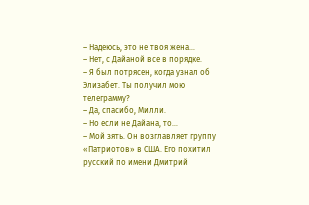– Надеюсь, это не твоя жена…
– Нет, с Дайаной все в порядке.
– Я был потрясен, когда узнал об Элизабет. Ты получил мою телеграмму?
– Да, спасибо, Милли.
– Но если не Дайана, то…
– Мой зять. Он возглавляет группу «Патриотов» в США. Его похитил русский по имени Дмитрий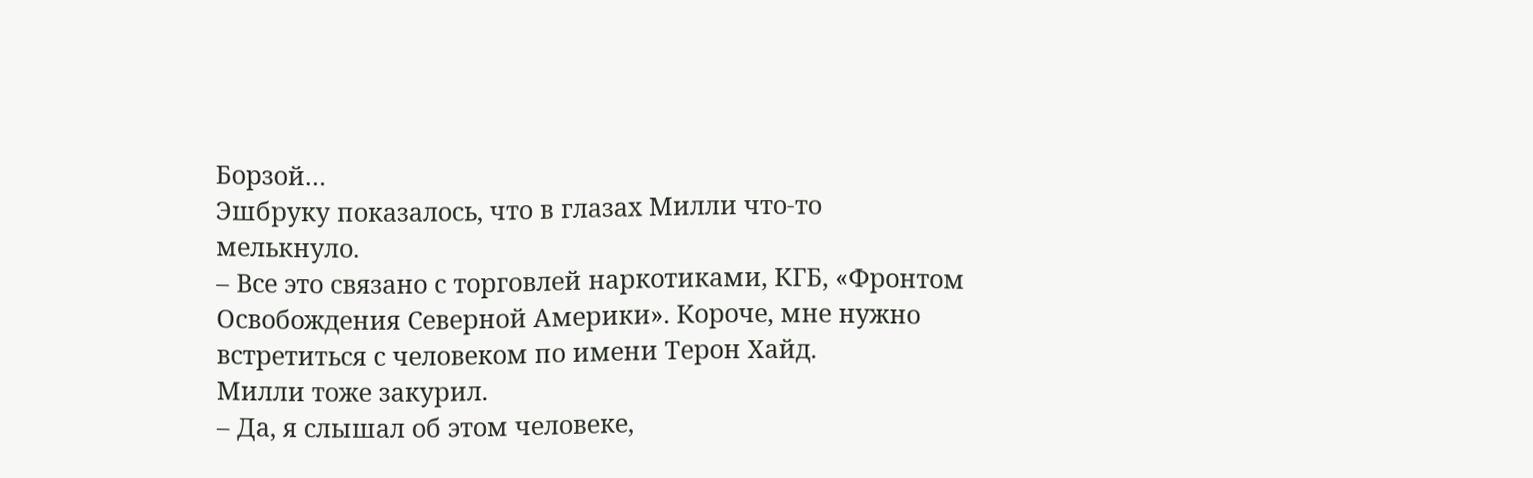Борзой…
Эшбруку показалось, что в глазах Милли что-то мелькнуло.
– Все это связано с торговлей наркотиками, КГБ, «Фронтом Освобождения Северной Америки». Короче, мне нужно встретиться с человеком по имени Терон Хайд.
Милли тоже закурил.
– Да, я слышал об этом человеке,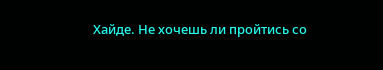Хайде. Не хочешь ли пройтись со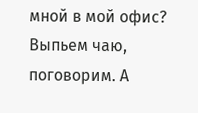мной в мой офис? Выпьем чаю, поговорим. А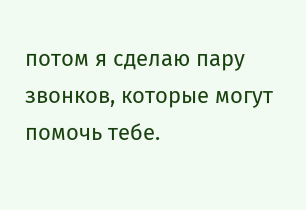потом я сделаю пару звонков, которые могут помочь тебе.